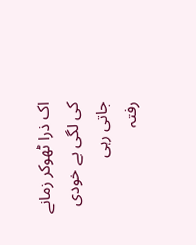اک ذرا ٹھوکر زمانے کی لگی بے خودی جاتی رہی
رفتہ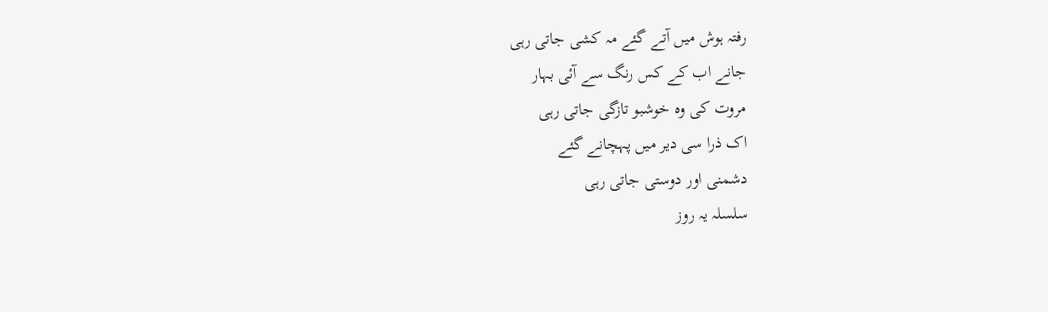رفتہ ہوش میں آتے گئے مہ کشی جاتی رہی
جانے اب کے کس رنگ سے آئی بہار
مروت کی وہ خوشبو تازگی جاتی رہی
اک ذرا سی دیر میں پہچانے گئے
دشمنی اور دوستی جاتی رہی
سلسلہ یہ روز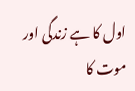اول کا ہے زندگی اور موت کا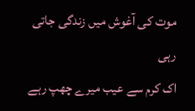موت کی آغوش میں زندگی جاتی رہی
اک کرم سے عیب میرے چھپ رہے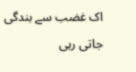اک غضب سے بندگی جاتی رہی